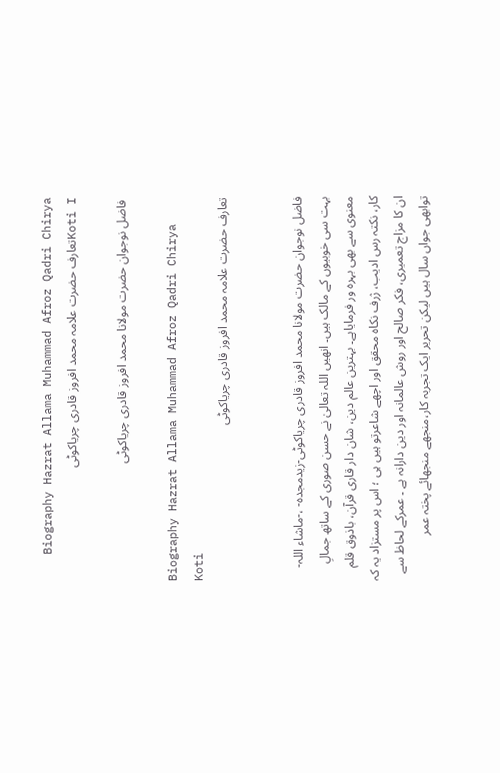Biography Hazrat Allama Muhammad Afroz Qadri Chirya Koti Iتعارف حضرت علامہ محمد افروز قادری چریاکوٹی

 فاضل نوجوان حضرت مولانا محمد افروز قادری چریاکوٹی

Biography Hazrat Allama Muhammad Afroz Qadri Chirya Koti
تعارف حضرت علامہ محمد افروز قادری چریاکوٹی


فاضل نوجوان حضرت مولانا محمد افروز قادری چریاکوٹی-زیدمجدہ- ،-ماشاء اللہ- بہت سی خوبیوں کے مالک ہیں۔ انھیں اللہ تعالیٰ نے حسن صوری کے ساتھ جمالِ معنوی سے بھی بہرہ ور فرمایاہے۔ بہترین عالم دین، شان دار قاری قرآن، باذوق قلم کار، نکتہ رس ادیب، ژرف نکاہ محقق اور اچھے شاعرتو ہیں ہی ؛ اس پر مستزاد یہ کہ ان کا مزاج تعمیری، فکر صالح اور روش عالمانہ اور دین دارانہ ہے ۔ عمرکے لحاظ سے توابھی جواں سال ہیں لیکن تحریر ایک تجربہ کار،منجھے منجھائے پختہ عمر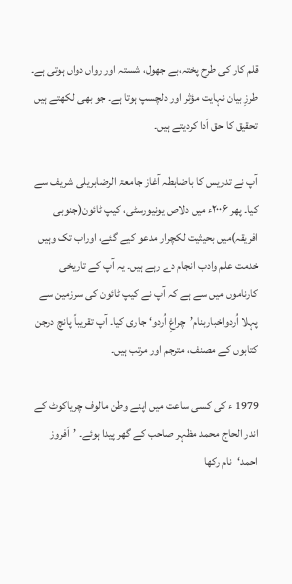قلم کار کی طرح پختہ،بے جھول، شستہ اور رواں دواں ہوتی ہے۔ طرزِ بیان نہایت مؤثر اور دلچسپ ہوتا ہے۔ جو بھی لکھتے ہیں تحقیق کا حق اَدا کردیتے ہیں۔

آپ نے تدریس کا باضابطہ آغاز جامعۃ الرضابریلی شریف سے کیا۔ پھر ۲۰۰۶ء میں دلاص یونیورسٹی، کیپ ٹائون(جنوبی افریقہ)میں بحیثیت لکچرار مدعو کیے گئے، اوراب تک وہیں خدمت علم وادب انجام دے رہے ہیں۔ یہ آپ کے تاریخی کارناموں میں سے ہے کہ آپ نے کیپ ٹائون کی سرزمین سے پہلا اُردواخباربنام’چراغِ اُردو‘ جاری کیا۔ آپ تقریباً پانچ درجن کتابوں کے مصنف، مترجم اور مرتب ہیں۔

1979 ء کی کسی ساعت میں اپنے وطن مالوف چریاکوٹ کے اندر الحاج محمد مظہر صاحب کے گھر پیدا ہوئے۔ ’اَفروز احمد‘نام رکھا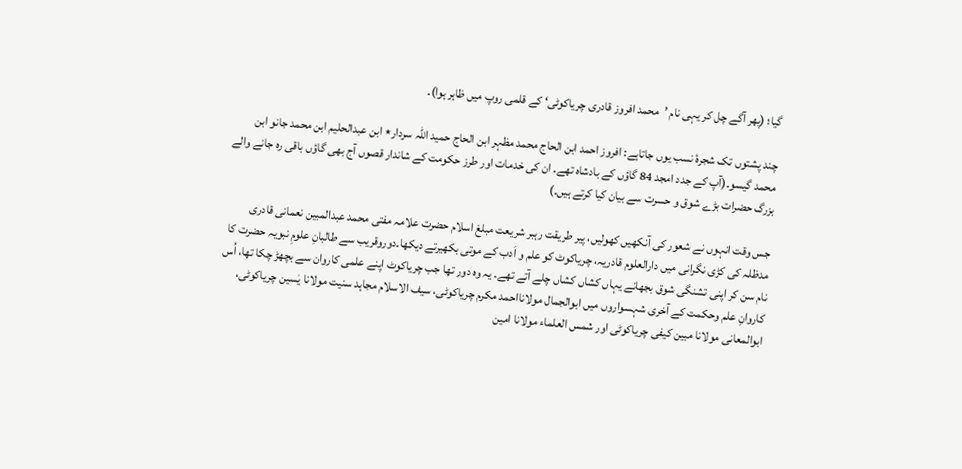گیا؛ (پھر آگے چل کر یہی نام ’محمد افروز قادری چریاکوٹی‘ کے قلمی روپ میں ظاہر ہوا)۔

چند پشتوں تک شجرۂ نسب یوں جاتاہے: افروز احمد ابن الحاج محمد مظہر ابن الحاج حمید اللہ سردار٭ ابن عبدالحلیم ابن محمد جانو ابن محمد گیسو۔(آپ کے جدد امجد 84 گاؤں کے بادشاہ تھے۔ ان کی خدمات اور طرز حکومت کے شاندار قصوں آج بھی گاؤں باقی رہ جانے والے بزرگ حضرات بڑے شوق و حسرت سے بیان کیا کرتے ہیں۔)

جس وقت انہوں نے شعور کی آنکھیں کھولیں، پیر طریقت رہبر شریعت مبلغ اسلام حضرت علامہ مفتی محمد عبدالمبین نعمانی قادری مدظلہ کی کڑی نگرانی میں دارالعلوم قادریہ، چریاکوٹ کو علم و اَدب کے موتی بکھیرتے دیکھا۔دوروقریب سے طالبانِ علومِ نبویہ حضرت کا نام سن کر اپنی تشنگی شوق بجھانے یہاں کشاں کشاں چلے آتے تھے۔ یہ وہ دور تھا جب چریاکوٹ اپنے علمی کاروان سے بچھڑ چکا تھا، اُس کاروانِ علم وحکمت کے آخری شہسواروں میں ابوالجمال مولانااحمد مکرم چریاکوٹی، سیف الاسلام مجاہد سنیت مولانا یٰسین چریاکوٹی، ابوالمعانی مولانا مبین کیفی چریاکوٹی اور شمس العلماء مولانا امین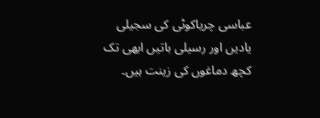عباسی چریاکوٹی کی سجیلی یادیں اور رسیلی باتیں ابھی تک کچھ دماغوں کی زینت ہیں۔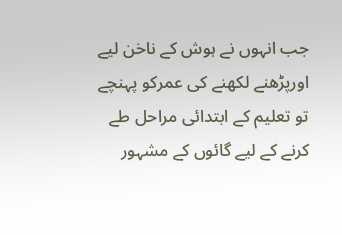جب انہوں نے ہوش کے ناخن لیے اورپڑھنے لکھنے کی عمرکو پہنچے تو تعلیم کے ابتدائی مراحل طے کرنے کے لیے گائوں کے مشہور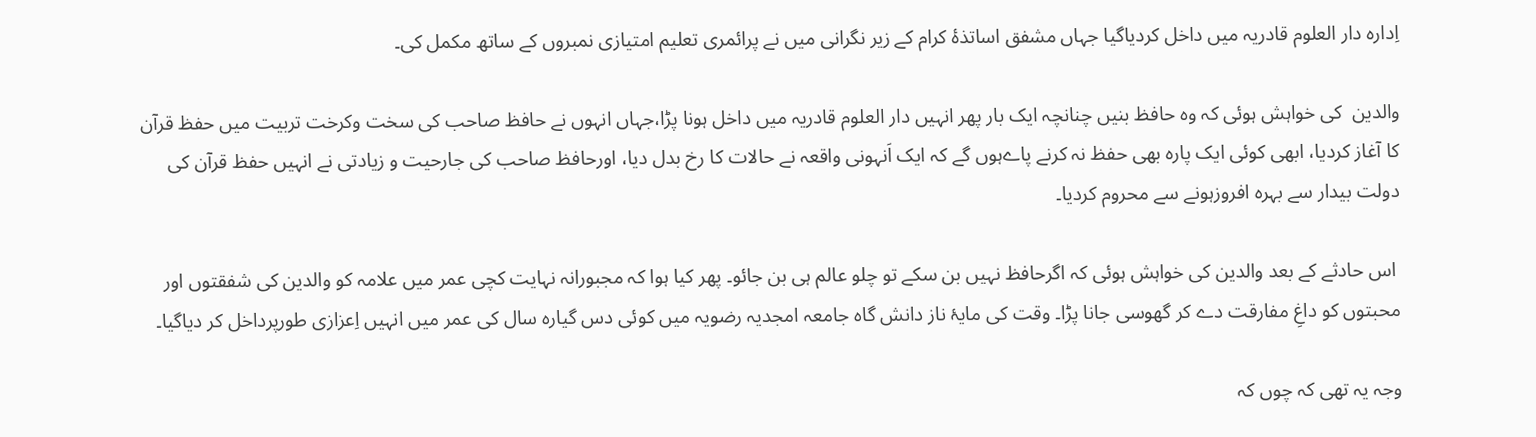اِدارہ دار العلوم قادریہ میں داخل کردیاگیا جہاں مشفق اساتذۂ کرام کے زیر نگرانی میں نے پرائمری تعلیم امتیازی نمبروں کے ساتھ مکمل کی۔

والدین  کی خواہش ہوئی کہ وہ حافظ بنیں چنانچہ ایک بار پھر انہیں دار العلوم قادریہ میں داخل ہونا پڑا،جہاں انہوں نے حافظ صاحب کی سخت وکرخت تربیت میں حفظ قرآن کا آغاز کردیا، ابھی کوئی ایک پارہ بھی حفظ نہ کرنے پاےہوں گے کہ ایک اَنہونی واقعہ نے حالات کا رخ بدل دیا، اورحافظ صاحب کی جارحیت و زیادتی نے انہیں حفظ قرآن کی دولت بیدار سے بہرہ افروزہونے سے محروم کردیا۔

 اس حادثے کے بعد والدین کی خواہش ہوئی کہ اگرحافظ نہیں بن سکے تو چلو عالم ہی بن جائو۔ پھر کیا ہوا کہ مجبورانہ نہایت کچی عمر میں علامہ کو والدین کی شفقتوں اور محبتوں کو داغِ مفارقت دے کر گھوسی جانا پڑا۔ وقت کی مایۂ ناز دانش گاہ جامعہ امجدیہ رضویہ میں کوئی دس گیارہ سال کی عمر میں انہیں اِعزازی طورپرداخل کر دیاگیا۔

وجہ یہ تھی کہ چوں کہ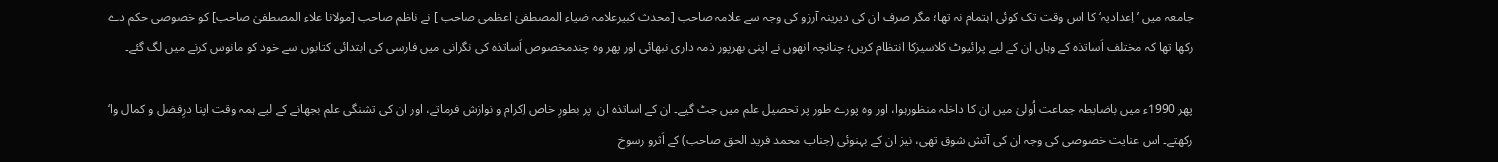جامعہ میں ’اِعدادیہ‘ کا اس وقت تک کوئی اہتمام نہ تھا؛ مگر صرف ان کی دیرینہ آرزو کی وجہ سے علامہ صاحب [محدث کبیرعلامہ ضیاء المصطفیٰ اعظمی صاحب ] نے ناظم صاحب [مولانا علاء المصطفیٰ صاحب] کو خصوصی حکم دے رکھا تھا کہ مختلف اَساتذہ کے وہاں ان کے لیے پرائیوٹ کلاسیزکا انتظام کریں؛ چنانچہ انھوں نے اپنی بھرپور ذمہ داری نبھائی اور پھر وہ چندمخصوص اَساتذہ کی نگرانی میں فارسی کی ابتدائی کتابوں سے خود کو مانوس کرنے میں لگ گئے۔

پھر 1990ء میں باضابطہ جماعت اُولیٰ میں ان کا داخلہ منظورہوا، اور وہ پورے طور پر تحصیل علم میں جٹ گیے۔ ان کے اساتذہ ان  پر بطورِ خاص اِکرام و نوازش فرماتے، اور ان کی تشنگی علم بجھانے کے لیے ہمہ وقت اپنا درِفضل و کمال وا‘ رکھتے۔ اس عنایت خصوصی کی وجہ ان کی آتش شوق تھی، نیز ان کے بہنوئی (جناب محمد فرید الحق صاحب) کے اَثرو رسوخ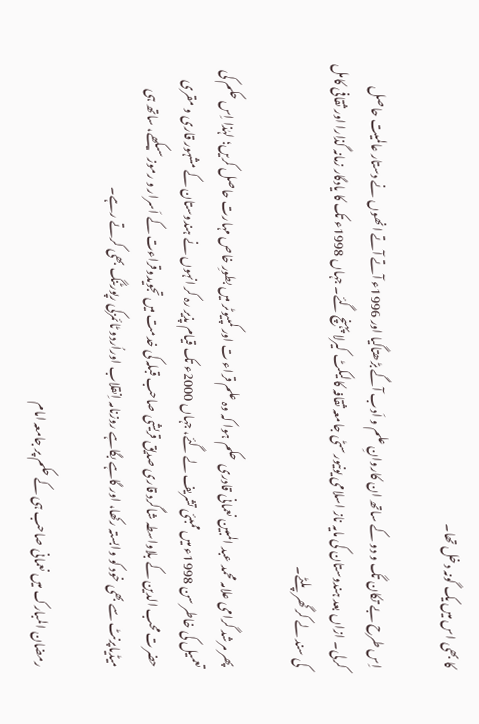کا بھی اس میں یک گونہ دخل تھا۔

اِس طرح بے تکان تگ و دو کے ساتھ ان کاروانِ علم و اَدب آگے بڑھتاگیا اور 1996ء آتے آتے انھوں نے دستار عالمیت حاصل کرلی۔ ازاں بعد ہندوستان کی مایہ ناز اسلامی یونیورسٹی جامعہ ثقافہ کالیکٹ کیرلا پہنچ گئے۔ جہاں 1998ء تک کا یادگار زمانہ گذارا اور ثقافی کامل کی سند لے کر گھر پلٹے۔

پھر مرشد گرامی علامہ محمد عبد المبین نعمانی قادری  حکم ہوا کہ وہ علم قراء ت اور کمپیوٹر میں بطورِ خاص مہارت حاصل کریں؛ لہٰذا اِس حکم کی تعمیل کی خاطر سن 1998ء میں ممبئی تشریف لے گئے، جہاں 2000ء تک قیام پذیر رہ کر انہوں نے ہندوستان کے مشہور قاری و مقری حضرت محب الدین کے بلاواسطہ شاگرد قاری صدیق قریشی صاحب قبلہ کی خدمت میں تجویدوقراءت کے اَسرار و رموز سیکھے، ساتھ ہی میڈیاپرنٹ سے بھی خود کو وابستہ رکھا، اور گاہے بگاہے روزنامہ اِنقلاب اوراُردو ٹائمزکی رپورٹنگ بھی کرتے رہے۔

رمضان المبارک میں نعمانی صاحب ہی کے حکم پر جامعہ امام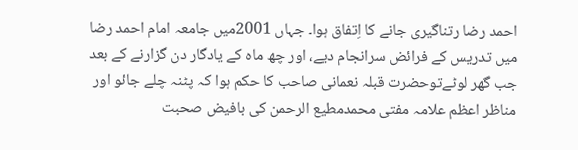احمد رضا رتناگیری جانے کا اِتفاق ہوا۔ جہاں 2001میں جامعہ امام احمد رضا میں تدریس کے فرائض سرانجام دیے، اور چھ ماہ کے یادگار دن گزارنے کے بعد جب گھر لوٹےتوحضرت قبلہ نعمانی صاحب کا حکم ہوا کہ پٹنہ چلے جائو اور مناظر اعظم علامہ مفتی محمدمطیع الرحمن کی بافیض صحبت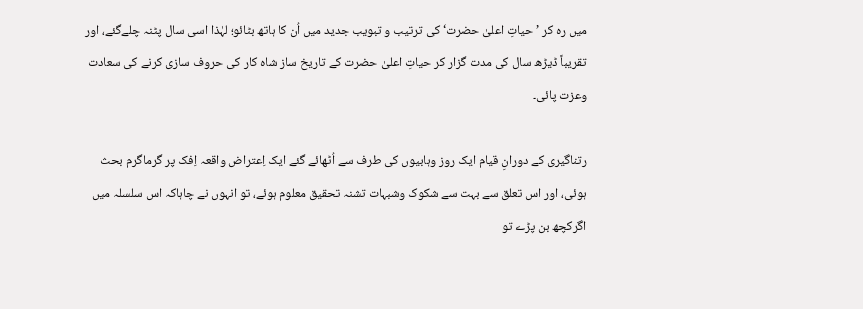میں رہ کر ’حیاتِ اعلیٰ حضرت‘ کی ترتیب و تبویب جدید میں اُن کا ہاتھ بٹائو؛ لہٰذا اسی سال پٹنہ چلےگئے، اور تقریباً ڈیڑھ سال کی مدت گزار کر حیاتِ اعلیٰ حضرت کے تاریخ ساز شاہ کار کی حروف سازی کرنے کی سعادت وعزت پائی۔

رتناگیری کے دورانِ قیام ایک روز وہابیوں کی طرف سے اُٹھائے گئے ایک اِعتراض واقعہ اِفک پر گرماگرم بحث ہوئی، اور اس تعلق سے بہت سے شکوک وشبہات تشنہ تحقیق معلوم ہوئے، تو انہوں نے چاہاکہ اس سلسلہ میں اگرکچھ بن پڑے تو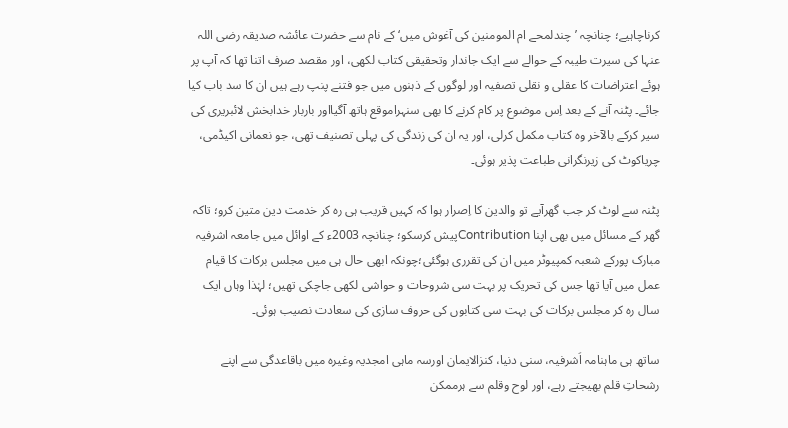کرناچاہیے؛ چنانچہ ’چندلمحے ام المومنین کی آغوش میں‘ کے نام سے حضرت عائشہ صدیقہ رضی اللہ عنہا کی سیرت طیبہ کے حوالے سے ایک جاندار وتحقیقی کتاب لکھی، اور مقصد صرف اتنا تھا کہ آپ پر ہوئے اعتراضات کا عقلی و نقلی تصفیہ اور لوگوں کے ذہنوں میں جو فتنے پنپ رہے ہیں ان کا سد باب کیا جائے۔ پٹنہ آنے کے بعد اِس موضوع پر کام کرنے کا بھی سنہراموقع ہاتھ آگیااور باربار خدابخش لائبریری کی سیر کرکے بالآخر وہ کتاب مکمل کرلی، اور یہ ان کی زندگی کی پہلی تصنیف تھی، جو نعمانی اکیڈمی، چریاکوٹ کی زیرنگرانی طباعت پذیر ہوئی۔

پٹنہ سے لوٹ کر جب گھرآیے تو والدین کا اِصرار ہوا کہ کہیں قریب ہی رہ کر خدمت دین متین کرو؛ تاکہ گھر کے مسائل میں بھی اپنا Contributionپیش کرسکو؛ چنانچہ 2003ء کے اوائل میں جامعہ اشرفیہ مبارک پورکے شعبہ کمپیوٹر میں ان کی تقرری ہوگئی؛چونکہ ابھی حال ہی میں مجلس برکات کا قیام عمل میں آیا تھا جس کی تحریک پر بہت سی شروحات و حواشی لکھی جاچکی تھیں؛ لہٰذا وہاں ایک سال رہ کر مجلس برکات کی بہت سی کتابوں کی حروف سازی کی سعادت نصیب ہوئی۔

ساتھ ہی ماہنامہ اَشرفیہ، سنی دنیا، کنزالایمان اورسہ ماہی امجدیہ وغیرہ میں باقاعدگی سے اپنے رشحاتِ قلم بھیجتے رہے، اور لوح وقلم سے ہرممکن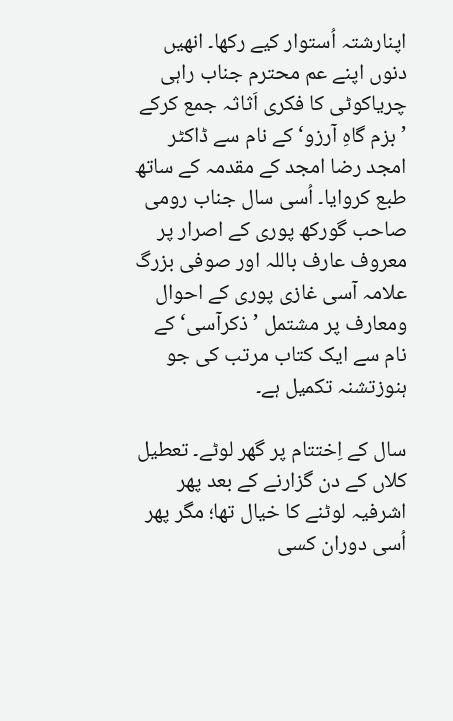اپنارشتہ اُستوار کیے رکھا۔ انھیں دنوں اپنے عم محترم جناب راہی چریاکوٹی کا فکری اَثاثہ جمع کرکے ’بزم گاہِ آرزو‘ کے نام سے ڈاکٹر امجد رضا امجد کے مقدمہ کے ساتھ طبع کروایا۔ اُسی سال جناب رومی صاحب گورکھ پوری کے اصرار پر معروف عارف باللہ اور صوفی بزرگ علامہ آسی غازی پوری کے احوال ومعارف پر مشتمل ’ذکرآسی‘ کے نام سے ایک کتاب مرتب کی جو ہنوزتشنہ تکمیل ہے۔

سال کے اِختتام پر گھر لوٹے۔ تعطیل کلاں کے دن گزارنے کے بعد پھر اشرفیہ لوٹنے کا خیال تھا؛ مگر پھر اُسی دوران کسی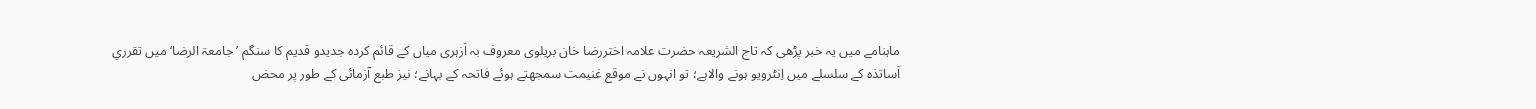ماہنامے میں یہ خبر پڑھی کہ تاج الشریعہ حضرت علامہ اختررضا خان بریلوی معروف بہ اَزہری میاں کے قائم کردہ جدیدو قدیم کا سنگم ’جامعۃ الرضا‘ میں تقرریِ اَساتذہ کے سلسلے میں اِنٹرویو ہونے والاہے؛ تو انہوں نے موقع غنیمت سمجھتے ہوئے فاتحہ کے بہانے؛ نیز طبع آزمائی کے طور پر محض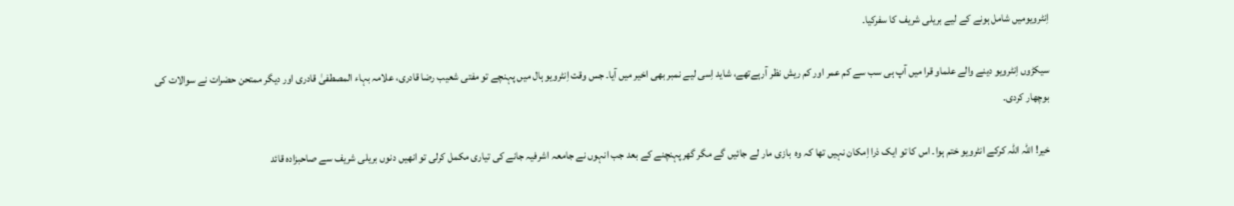اِنٹرویومیں شامل ہونے کے لیے بریلی شریف کا سفرکیا۔

سیکڑوں اِنٹرویو دینے والے علماو قرا میں آپ ہی سب سے کم عمر اور کم ریش نظر آرہےتھے، شاید اِسی لیے نمبر بھی اخیر میں آیا۔ جس وقت اِنٹرویو ہال میں پہنچے تو مفتی شعیب رضا قادری، علامہ بہاء المصطفیٰ قادری اور دیگر ممتحن حضرات نے سوالات کی بوچھار کردی۔

خیر! اللہ اللہ کرکے انٹرویو ختم ہوا۔ اس کا تو ایک ذرا اِمکان نہیں تھا کہ وہ  بازی مار لے جائیں گے مگر گھرپہنچنے کے بعد جب انہوں نے جامعہ اشرفیہ جانے کی تیاری مکمل کرلی تو انھیں دنوں بریلی شریف سے صاحبزادہ قائد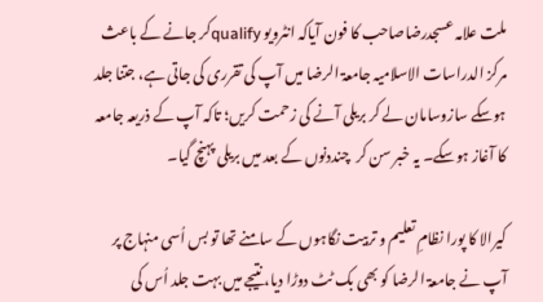ملت علامہ عسجدرضاصاحب کا فون آیاکہ انٹرویو qualifyکر جانے کے باعث مرکز الدراسات الاسلامیہ جامعۃ الرضا میں آپ کی تقرری کی جاتی ہے، جتنا جلد ہوسکے سازوسامان لے کر بریلی آنے کی زحمت کریں؛ تاکہ آپ کے ذریعہ جامعہ کا آغاز ہوسکے۔ یہ خبر سن کر  چنددنوں کے بعد میں بریلی پہنچ گیا۔

کیرالا کا پورا نظامِ تعلیم و تربیت نگاہوں کے سامنے تھا تو بس اُسی منہاج پر آپ نے جامعۃ الرضا کو بھی بک ٹٹ دوڑا دیا، نتیجے میں بہت جلد اُس کی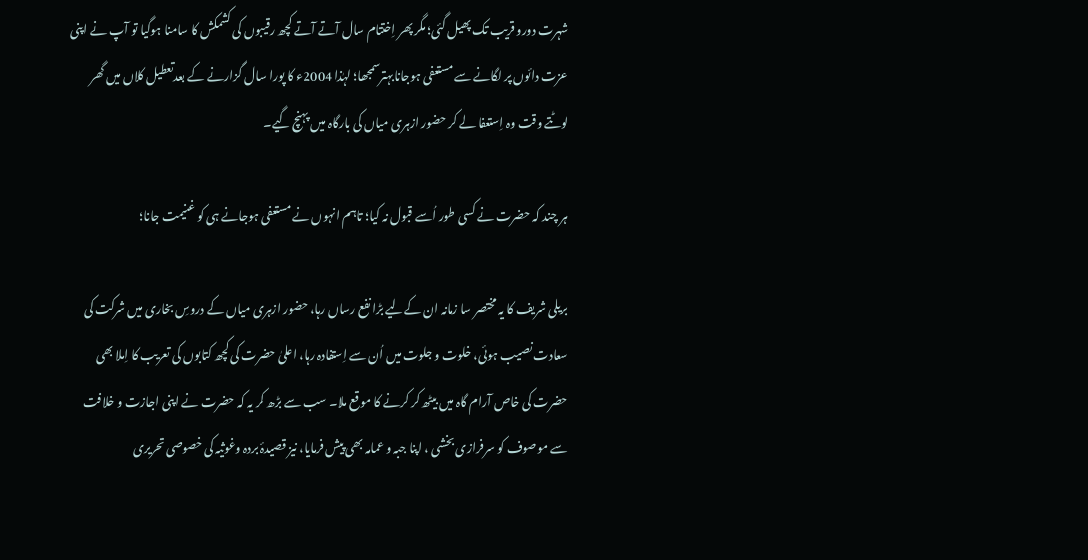شہرت دورو قریب تک پھیل گئی؛ مگر پھر اِختتام سال آتے آتے کچھ رقیبوں کی کشمکش کا سامنا ہوگیا تو آپ نے اپنی عزت دائوں پر لگانے سے مستعفی ہوجانابہترسمجھا؛ لہٰذا 2004ء کا پورا سال گزارنے کے بعدتعطیل کلاں میں گھر لوٹتے وقت وہ اِستعفا لے کر حضور ازہری میاں کی بارگاہ میں پہنچ گیے۔

ہر چند کہ حضرت نے کسی طور اُسے قبول نہ کیا؛ تاہم انہوں نے مستعفی ہوجانے ہی کو غنیمت جانا؛

بریلی شریف کا یہ مختصر سا زمانہ ان کےلیے بڑا نفع رساں رہا، حضور ازہری میاں کے دروسِ بخاری میں شرکت کی سعادت نصیب ہوئی، خلوت و جلوت میں اُن سے اِستفادہ رہا، اعلیٰ حضرت کی کچھ کتابوں کی تعریب کا اِملا بھی حضرت کی خاص آرام گاہ میں بیٹھ کر کرنے کا موقع ملا۔ سب سے بڑھ کر یہ کہ حضرت نے اپنی اجازت و خلافت سے موصوف کو سرفرازی بخشی ، اپنا جبہ و عمامہ بھی پیش فرمایا، نیز قصیدۂ بردہ وغوثیہ کی خصوصی تحریری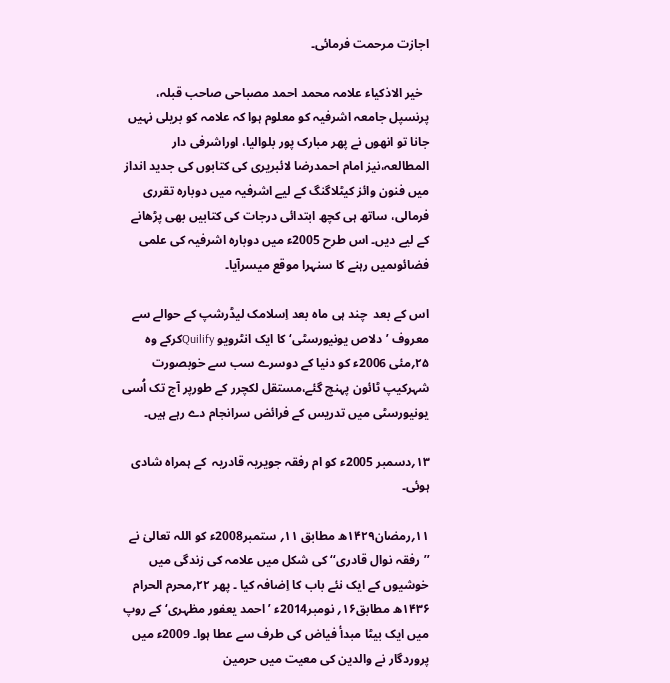اجازت مرحمت فرمائی۔

  خیر الاذکیاء علامہ محمد احمد مصباحی صاحب قبلہ، پرنسپل جامعہ اشرفیہ کو معلوم ہوا کہ علامہ کو بریلی نہیں جانا تو انھوں نے پھر مبارک پور بلوالیا، اوراشرفی دار المطالعہ،نیز امام احمدرضا لائبریری کی کتابوں کی جدید انداز میں فنون وائز کیٹلاگنگ کے لیے اشرفیہ میں دوبارہ تقرری فرمالی، ساتھ ہی کچھ ابتدائی درجات کی کتابیں بھی پڑھانے کے لیے دیں۔ اس طرح 2005ء میں دوبارہ اشرفیہ کی علمی فضائوںمیں رہنے کا سنہرا موقع میسرآیا۔

اس کے بعد  چند ہی ماہ بعد اِسلامک لیڈرشپ کے حوالے سے معروف ’دلاص یونیورسٹی‘ کا ایک انٹرویو Quilifyکرکے وہ  ۲۵؍مئی 2006ء کو دنیا کے دوسرے سب سے خوبصورت شہرکیپ ٹائون پہنچ گئے،مستقل لکچرر کے طورپر آج تک اُسی یونیورسٹی میں تدریس کے فرائض سرانجام دے رہے ہیں۔

۱۳؍دسمبر 2005ء کو ام رفقہ جویریہ قادریہ  کے ہمراہ شادی ہوئی۔

۱۱؍رمضان۱۴۲۹ھ مطابق ۱۱؍ ستمبر2008ء کو اللہ تعالیٰ نے ’’رفقہ نوال قادری‘‘ کی شکل میں علامہ کی زندگی میں خوشیوں کے ایک نئے باب کا اِضافہ کیا ۔ پھر ۲۲؍محرم الحرام ۱۴۳۶ھ مطابق۱۶؍ نومبر2014ء ’احمد یعفور مظہری‘ کے روپ میں ایک بیٹا مبدأ فیاض کی طرف سے عطا ہوا۔ 2009ء میں پروردگار نے والدین کی معیت میں حرمین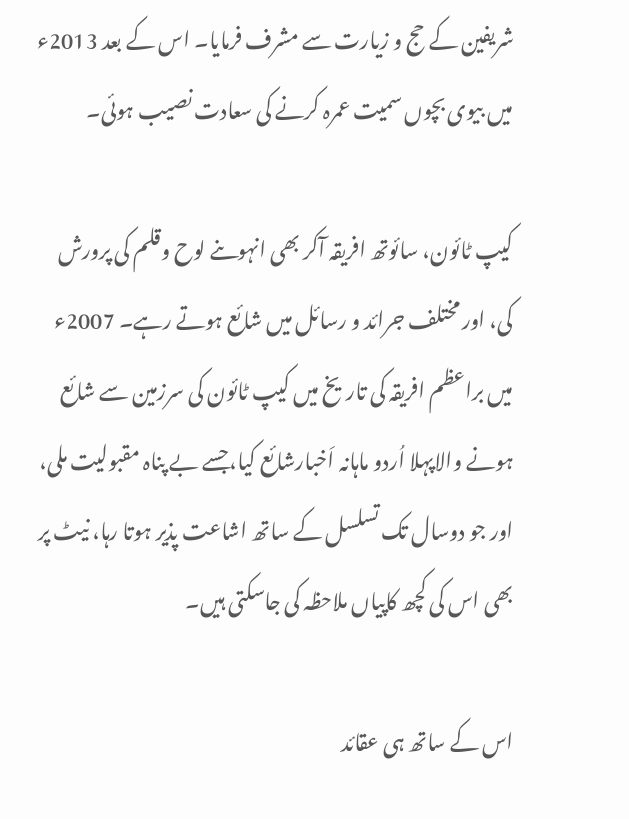شریفین کے حج و زیارت سے مشرف فرمایا۔ اس کے بعد 2013ء میں بیوی بچوں سمیت عمرہ کرنے کی سعادت نصیب ہوئی۔

کیپ ٹائون، سائوتھ افریقہ آکر بھی انہوںنے لوح وقلم کی پرورش کی، اور مختلف جرائد و رسائل میں شائع ہوتے رہے۔ 2007ء میں براعظم افریقہ کی تاریخ میں کیپ ٹائون کی سرزمین سے شائع ہونے والاپہلا اُردو ماہانہ اَخبارشائع کیا،جسے بے پناہ مقبولیت ملی، اور جو دوسال تک تسلسل کے ساتھ اشاعت پذیر ہوتا رہا، نیٹ پر بھی اس کی کچھ کاپیاں ملاحظہ کی جاسکتی ہیں۔

اس کے ساتھ ہی عقائد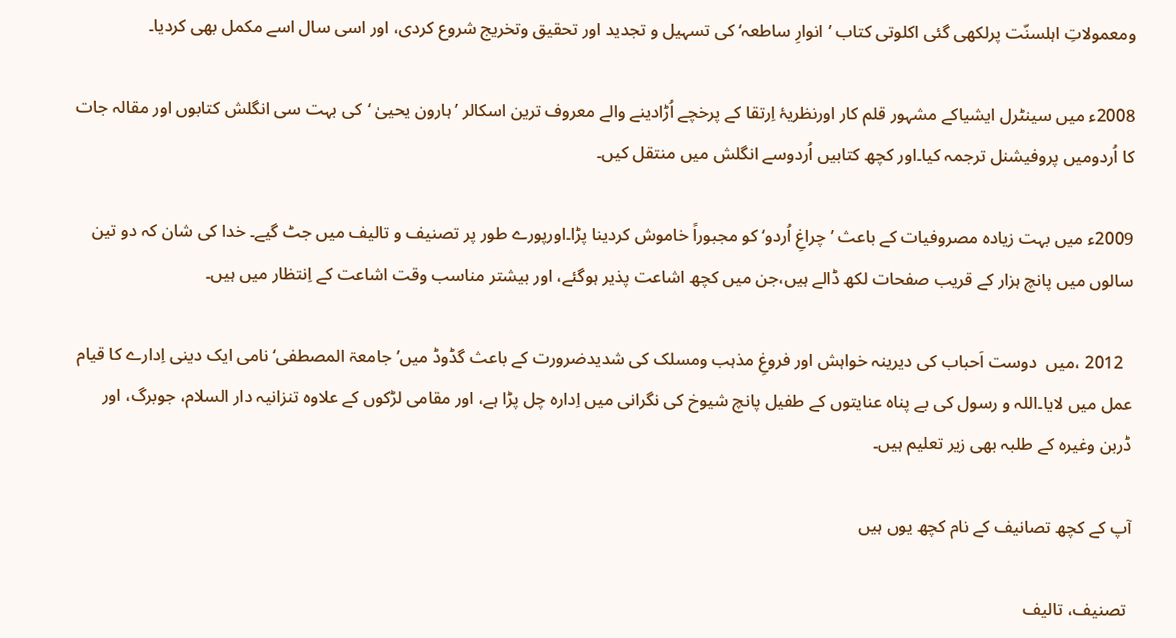ومعمولاتِ اہلسنّت پرلکھی گئی اکلوتی کتاب ’انوارِ ساطعہ‘ کی تسہیل و تجدید اور تحقیق وتخریج شروع کردی، اور اسی سال اسے مکمل بھی کردیا۔

2008ء میں سینٹرل ایشیاکے مشہور قلم کار اورنظریۂ اِرتقا کے پرخچے اُڑادینے والے معروف ترین اسکالر ’ہارون یحییٰ ‘کی بہت سی انگلش کتابوں اور مقالہ جات کا اُردومیں پروفیشنل ترجمہ کیا۔اور کچھ کتابیں اُردوسے انگلش میں منتقل کیں۔

2009ء میں بہت زیادہ مصروفیات کے باعث ’چراغِ اُردو‘ کو مجبوراً خاموش کردینا پڑا۔اورپورے طور پر تصنیف و تالیف میں جٹ گیے۔ خدا کی شان کہ دو تین سالوں میں پانچ ہزار کے قریب صفحات لکھ ڈالے ہیں،جن میں کچھ اشاعت پذیر ہوگئے، اور بیشتر مناسب وقت اشاعت کے اِنتظار میں ہیں۔

  2012 ،میں  دوست اَحباب کی دیرینہ خواہش اور فروغِ مذہب ومسلک کی شدیدضرورت کے باعث گڈوڈ میں’جامعۃ المصطفی‘نامی ایک دینی اِدارے کا قیام عمل میں لایا۔اللہ و رسول کی بے پناہ عنایتوں کے طفیل پانچ شیوخ کی نگرانی میں اِدارہ چل پڑا ہے، اور مقامی لڑکوں کے علاوہ تنزانیہ دار السلام، جوبرگ، اور ڈربن وغیرہ کے طلبہ بھی زیر تعلیم ہیں۔

آپ کے کچھ تصانیف کے نام کچھ یوں ہیں

 تصنیف، تالیف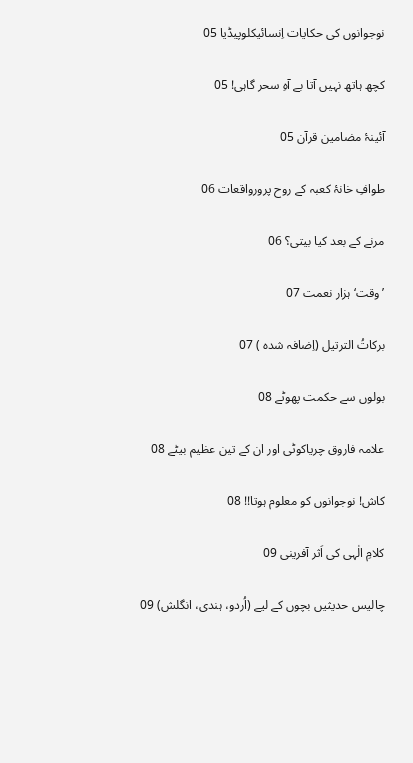نوجوانوں کی حکایات اِنسائیکلوپیڈیا 05

کچھ ہاتھ نہیں آتا بے آہِ سحر گاہی! 05

آئینۂ مضامین قرآن 05

طوافِ خانۂ کعبہ کے روح پرورواقعات 06

مرنے کے بعد کیا بیتی؟ 06

’وقت‘ ہزار نعمت 07

برکاتُ الترتیل (اِضافہ شدہ ) 07

بولوں سے حکمت پھوٹے 08

علامہ فاروق چریاکوٹی اور ان کے تین عظیم بیٹے 08

کاش! نوجوانوں کو معلوم ہوتا!! 08

کلامِ الٰہی کی اَثر آفرینی 09

چالیس حدیثیں بچوں کے لیے (اُردو، ہندی، انگلش) 09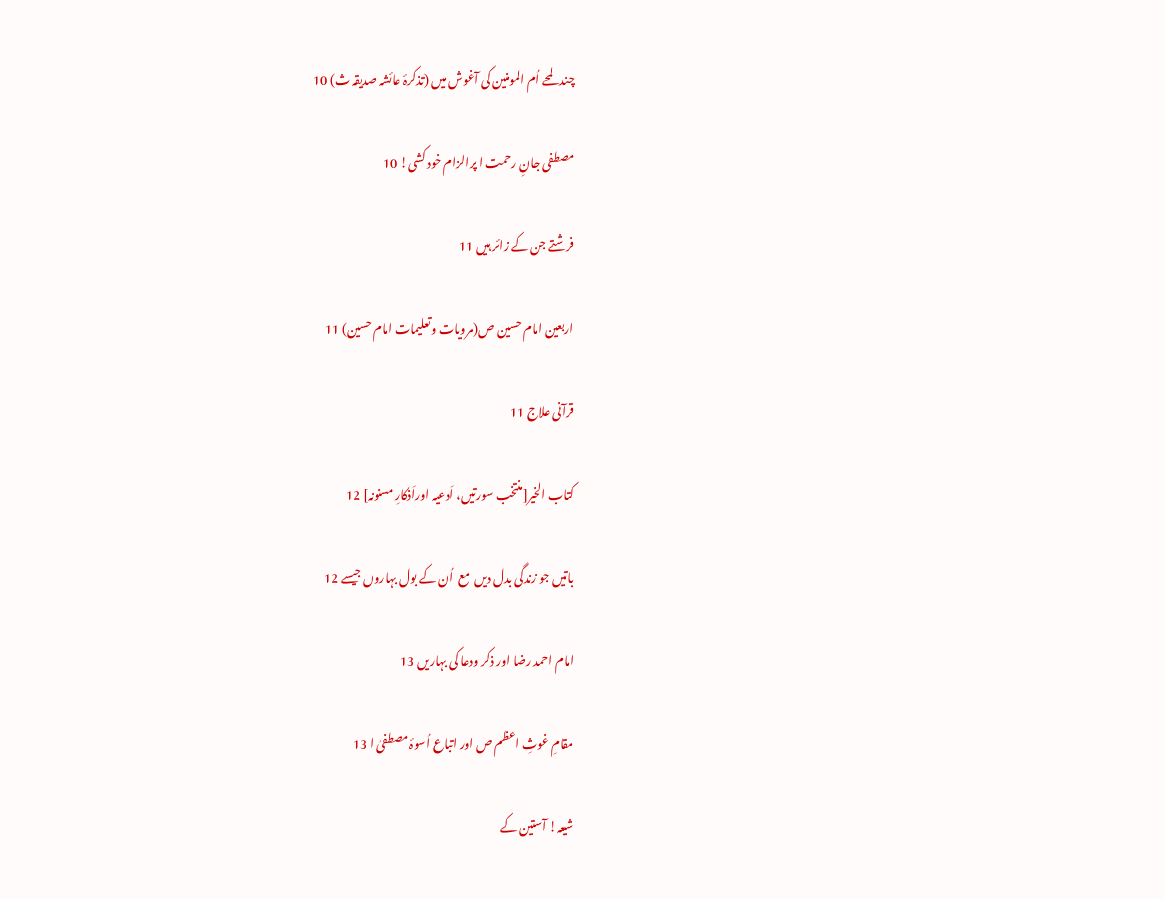چند لمحے اُم المومنین کی آغوش میں (تذکرۂ عائشہ صدیقہ ث) 10

مصطفی جانِ رحمت ا پرالزام خود کشی! 10

فرشتے جن کے زائر ہیں 11

اربعین امام حسین ص(مرویات وتعلیمات امام حسین) 11

قرآنی علاج 11

کتاب الخیر[منتخب سورتیں، اَدعیہ اوراَذکارِ مسنونہ] 12

باتیں جو زندگی بدل دیں  مع  اُن کے بول بہاروں جیسے 12

امام احمد رضا اور ذکر ودعا کی بہاریں 13

مقامِ غوثِ اعظم ص اور اتباع اُسوۂ مصطفیٰ ا 13

شیعہ! آستین کے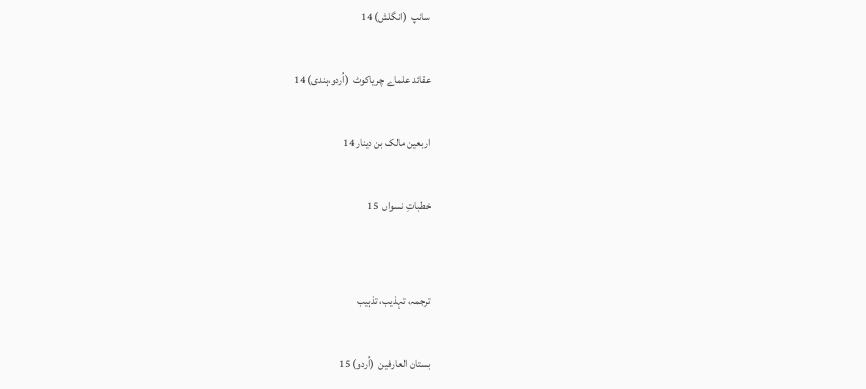سانپ  (انگلش) 14

عقائد علماے چریاکوٹ  (اُردو،ہندی) 14

اربعین مالک بن دینار 14

خطباتِ نسواں  15


ترجمہ، تہذیب، تذہیب

بستان العارفین  (اُردو) 15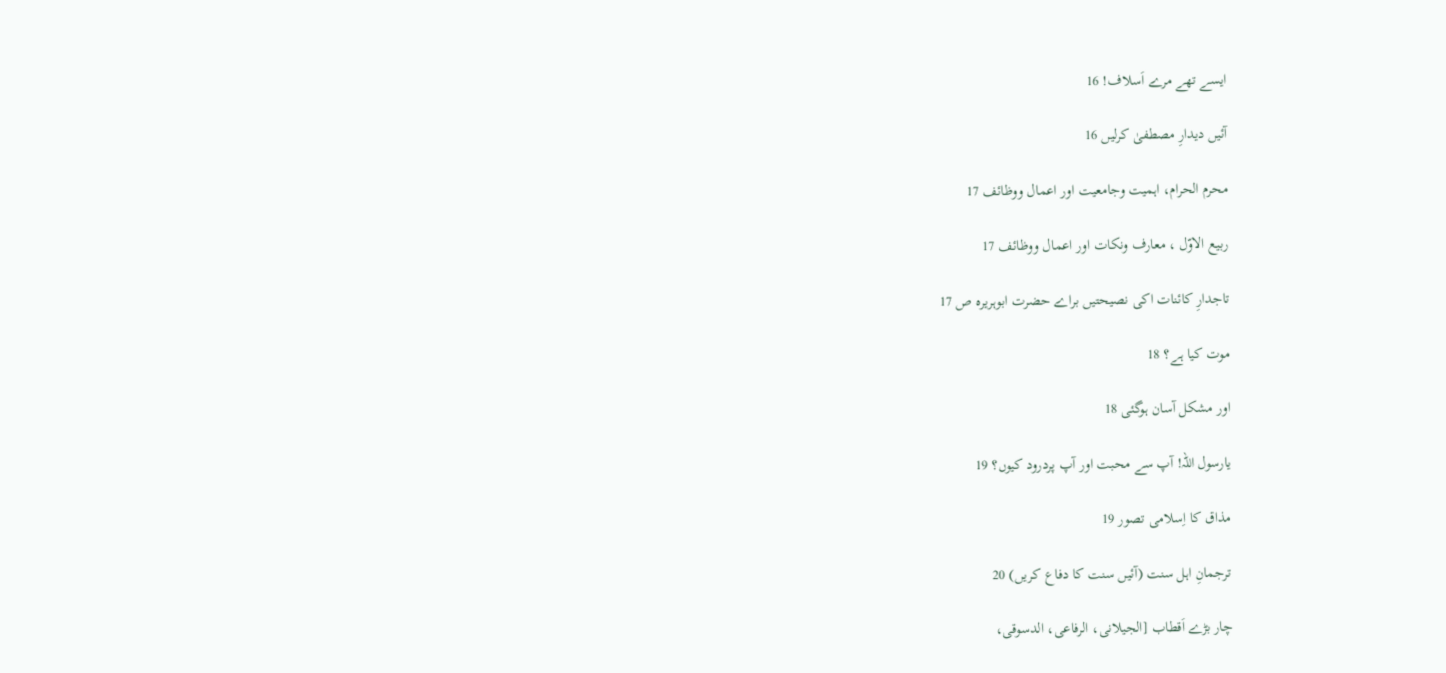ایسے تھے مرے اَسلاف! 16

آئیں دیدارِ مصطفیٰ کرلیں 16

محرم الحرام، اہمیت وجامعیت اور اعمال ووظائف 17

ربیع الاوّل ، معارف ونکات اور اعمال ووظائف 17

تاجدارِ کائنات اکی نصیحتیں براے حضرت ابوہریرہ ص 17

موت کیا ہے؟ 18

اور مشکل آسان ہوگئی 18

یارسول اللہ! آپ سے محبت اور آپ پردرود کیوں؟ 19

مذاق کا اِسلامی تصور 19

ترجمانِ اہل سنت (آئیں سنت کا دفاع کریں) 20

چار بڑے اَقطاب [الجیلانی، الرفاعی، الدسوقی،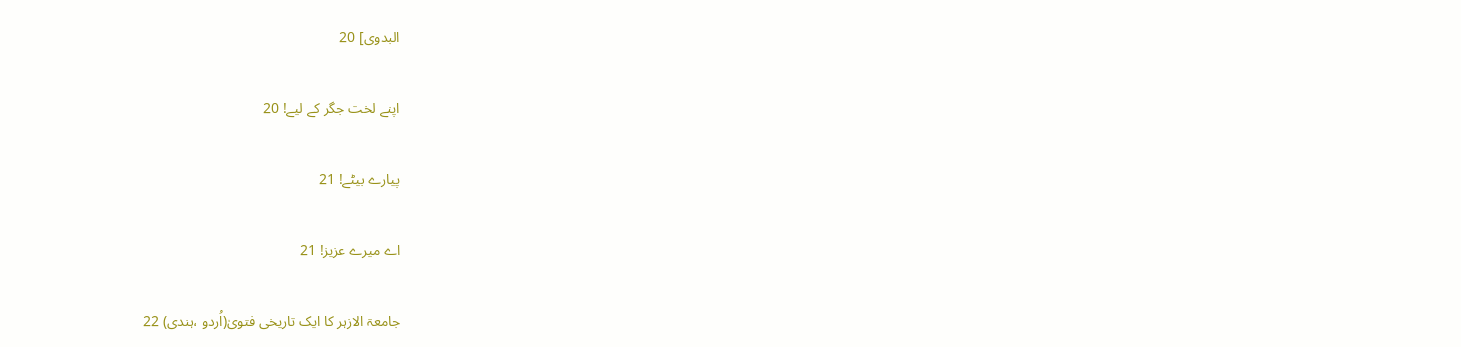البدوی] 20

اپنے لخت جگر کے لیے! 20

پیارے بیٹے! 21

اے میرے عزیز! 21

جامعۃ الازہر کا ایک تاریخی فتویٰ(اُردو ،ہندی) 22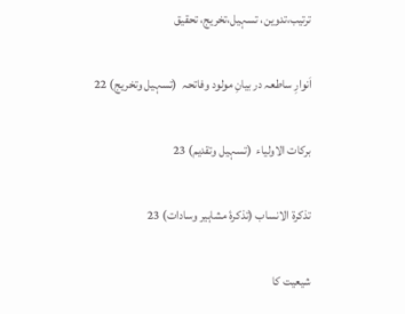ترتیب،تدوین، تسہیل،تخریج، تحقیق

اَنوارِ ساطعہ در بیانِ مولود وفاتحہ  (تسہیل وتخریج) 22

برکات الاولیاء  (تسہیل وتقدیم) 23

تذکرۃ الانساب (تذکرۂ مشاہیر وسادات) 23

شیعیت کا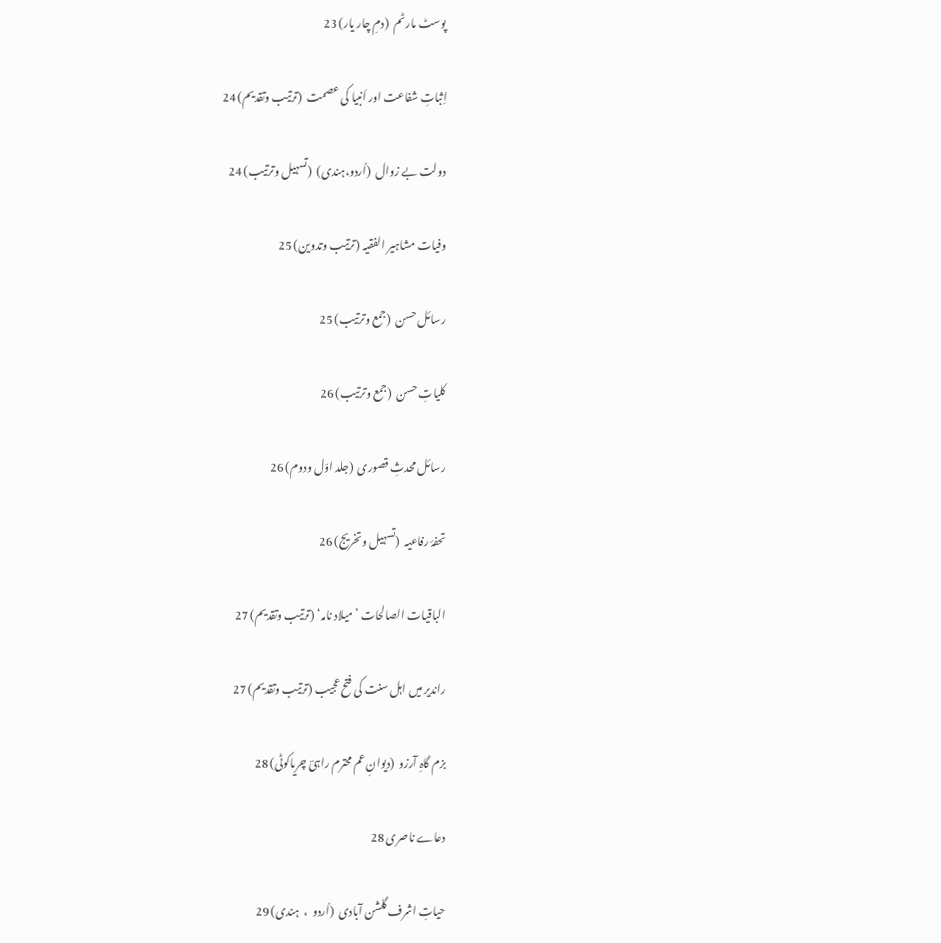پوسٹ مارٹم  (دمِ چار یار) 23

اِثباتِ شفاعت اور اَنبیا کی عصمت  (ترتیب وتقدیم) 24

دولت بے زوال  (اُردو،ہندی)  (تسہیل وترتیب) 24

وفیات مشاہیر الفقیہ (ترتیب وتدوین) 25

رسائل حسن  (جمع وترتیب) 25

کلیاتِ حسن  (جمع وترتیب) 26

رسائل محدثِ قصوری  (جلد اوّل ودوم) 26

تحفۂ رفاعیہ  (تسہیل وتخریج) 26

الباقیات الصالحات ’میلاد نامہ‘ (ترتیب وتقدیم) 27

راندیر میں اہل سنت کی فتح عجیب (ترتیب وتقدیم) 27

بزم گاہِ آرزو  (دیوانِ عم محترم راہیؔ چریاکوٹی) 28

دعاے ناصری 28

حیاتِ اشرف گلشن آبادی  (اُردو  ،  ہندی) 29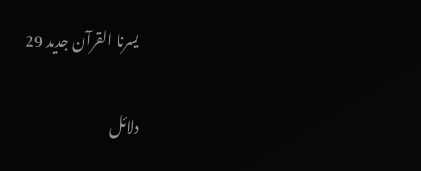یسرنا القرآن جدید 29

دلائل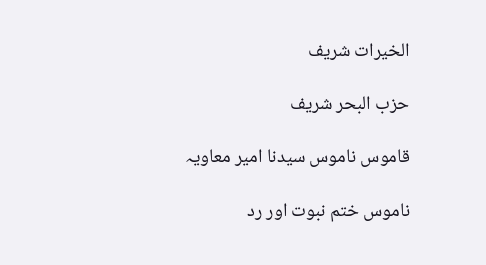الخیرات شریف

حزب البحر شریف

قاموس ناموس سیدنا امیر معاویہ

ناموس ختم نبوت اور رد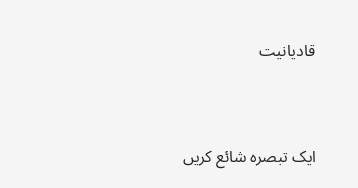قادیانیت


ایک تبصرہ شائع کریں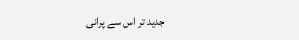جدید تر اس سے پرانی